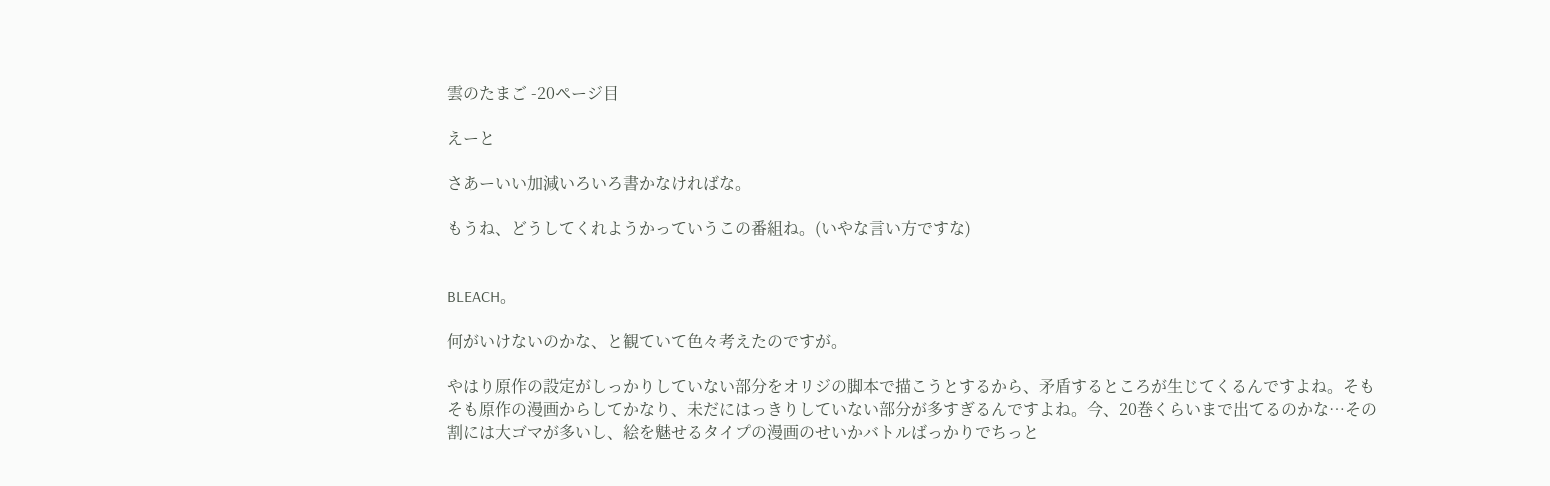雲のたまご -20ページ目

えーと

さあーいい加減いろいろ書かなければな。

もうね、どうしてくれようかっていうこの番組ね。(いやな言い方ですな)


BLEACH。

何がいけないのかな、と観ていて色々考えたのですが。

やはり原作の設定がしっかりしていない部分をオリジの脚本で描こうとするから、矛盾するところが生じてくるんですよね。そもそも原作の漫画からしてかなり、未だにはっきりしていない部分が多すぎるんですよね。今、20巻くらいまで出てるのかな…その割には大ゴマが多いし、絵を魅せるタイプの漫画のせいかバトルばっかりでちっと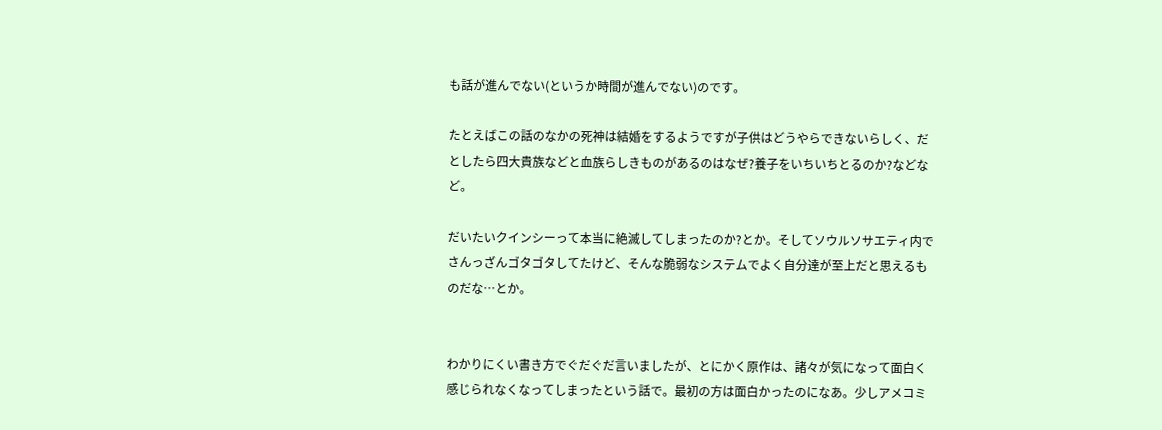も話が進んでない(というか時間が進んでない)のです。

たとえばこの話のなかの死神は結婚をするようですが子供はどうやらできないらしく、だとしたら四大貴族などと血族らしきものがあるのはなぜ?養子をいちいちとるのか?などなど。

だいたいクインシーって本当に絶滅してしまったのか?とか。そしてソウルソサエティ内でさんっざんゴタゴタしてたけど、そんな脆弱なシステムでよく自分達が至上だと思えるものだな…とか。


わかりにくい書き方でぐだぐだ言いましたが、とにかく原作は、諸々が気になって面白く感じられなくなってしまったという話で。最初の方は面白かったのになあ。少しアメコミ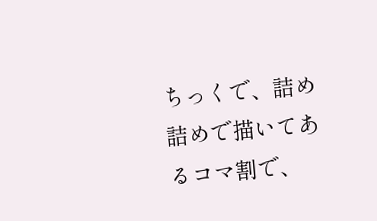ちっくで、詰め詰めで描いてあるコマ割で、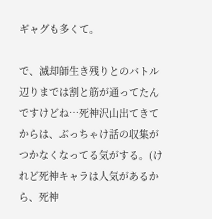ギャグも多くて。

で、滅却師生き残りとのバトル辺りまでは割と筋が通ってたんですけどね…死神沢山出てきてからは、ぶっちゃけ話の収集がつかなくなってる気がする。(けれど死神キャラは人気があるから、死神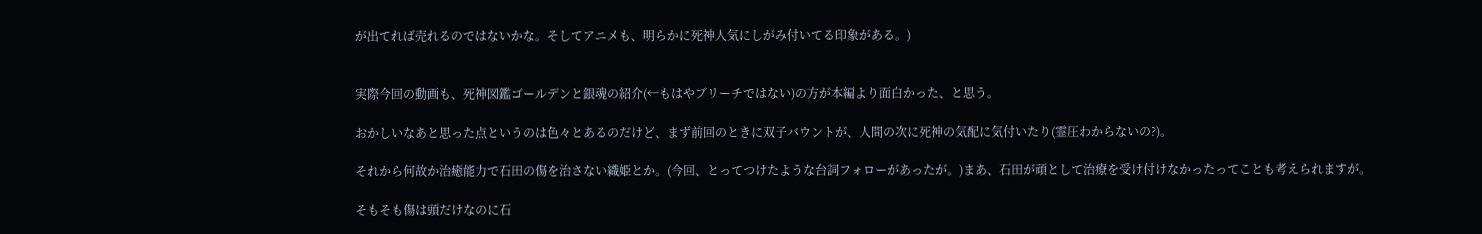が出てれば売れるのではないかな。そしてアニメも、明らかに死神人気にしがみ付いてる印象がある。)


実際今回の動画も、死神図鑑ゴールデンと銀魂の紹介(←もはやブリーチではない)の方が本編より面白かった、と思う。

おかしいなあと思った点というのは色々とあるのだけど、まず前回のときに双子バウントが、人間の次に死神の気配に気付いたり(霊圧わからないの?)。

それから何故か治癒能力で石田の傷を治さない織姫とか。(今回、とってつけたような台詞フォローがあったが。)まあ、石田が頑として治療を受け付けなかったってことも考えられますが。

そもそも傷は頭だけなのに石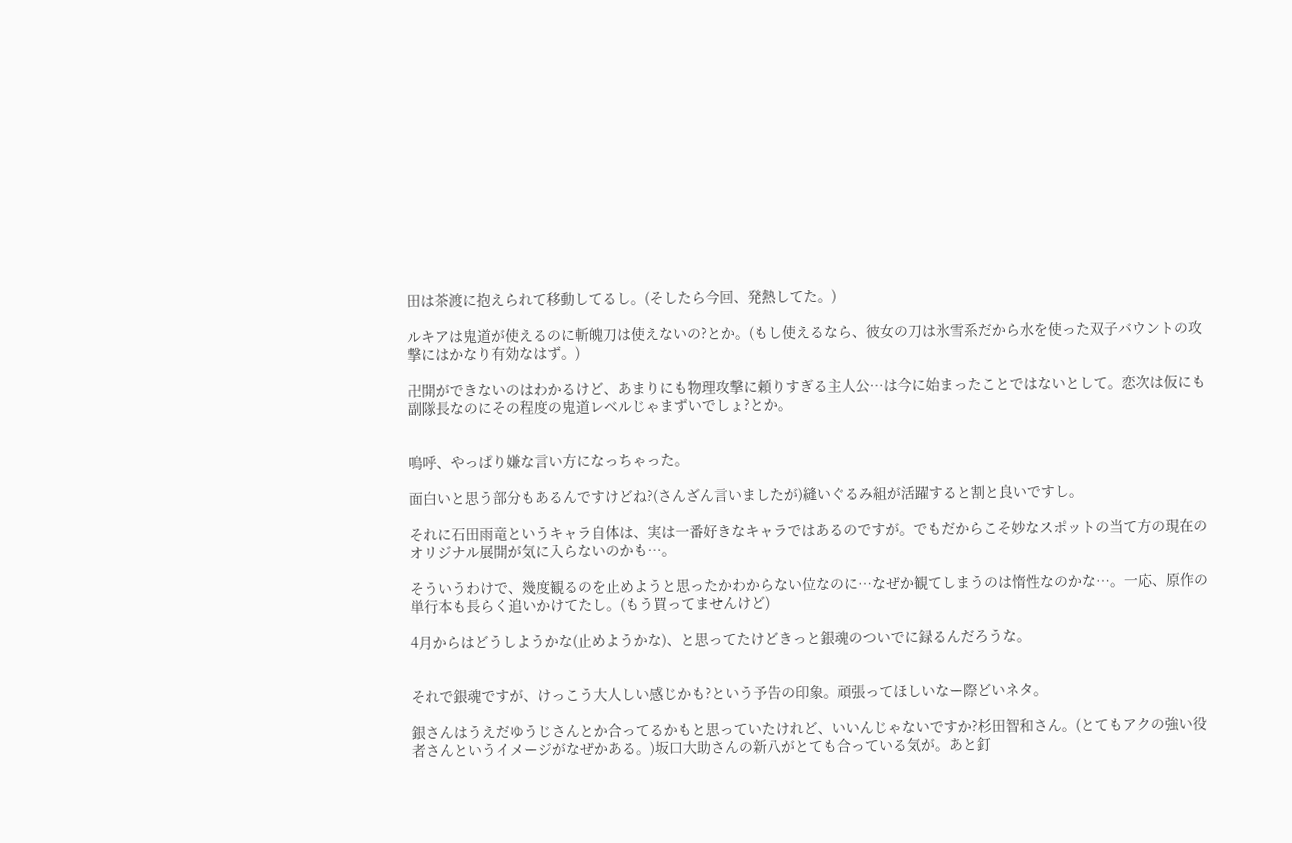田は茶渡に抱えられて移動してるし。(そしたら今回、発熱してた。)

ルキアは鬼道が使えるのに斬魄刀は使えないの?とか。(もし使えるなら、彼女の刀は氷雪系だから水を使った双子バウントの攻撃にはかなり有効なはず。)

卍開ができないのはわかるけど、あまりにも物理攻撃に頼りすぎる主人公…は今に始まったことではないとして。恋次は仮にも副隊長なのにその程度の鬼道レベルじゃまずいでしょ?とか。


嗚呼、やっぱり嫌な言い方になっちゃった。

面白いと思う部分もあるんですけどね?(さんざん言いましたが)縫いぐるみ組が活躍すると割と良いですし。

それに石田雨竜というキャラ自体は、実は一番好きなキャラではあるのですが。でもだからこそ妙なスポットの当て方の現在のオリジナル展開が気に入らないのかも…。

そういうわけで、幾度観るのを止めようと思ったかわからない位なのに…なぜか観てしまうのは惰性なのかな…。一応、原作の単行本も長らく追いかけてたし。(もう買ってませんけど)

4月からはどうしようかな(止めようかな)、と思ってたけどきっと銀魂のついでに録るんだろうな。


それで銀魂ですが、けっこう大人しい感じかも?という予告の印象。頑張ってほしいなー際どいネタ。

銀さんはうえだゆうじさんとか合ってるかもと思っていたけれど、いいんじゃないですか?杉田智和さん。(とてもアクの強い役者さんというイメージがなぜかある。)坂口大助さんの新八がとても合っている気が。あと釘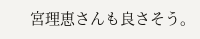宮理恵さんも良さそう。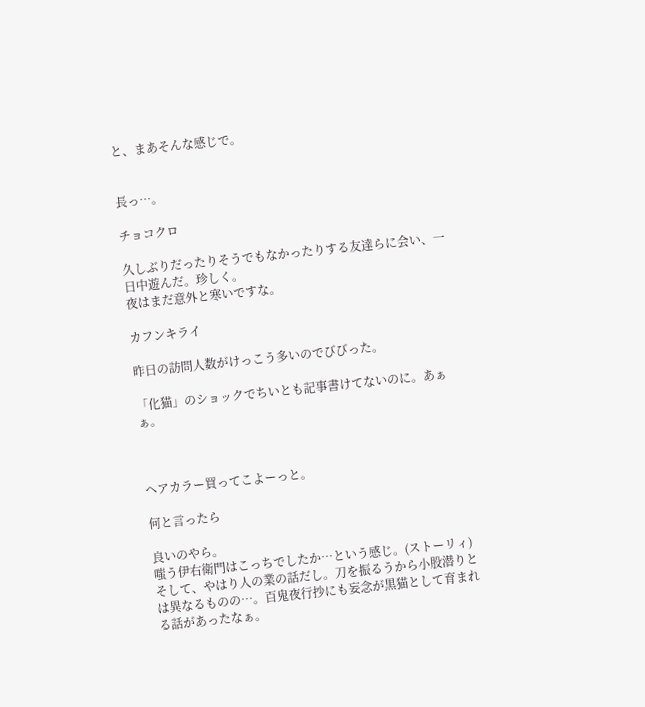と、まあそんな感じで。


長っ…。

チョコクロ

久しぶりだったりそうでもなかったりする友達らに会い、一日中遊んだ。珍しく。
夜はまだ意外と寒いですな。

カフンキライ

昨日の訪問人数がけっこう多いのでびびった。

「化猫」のショックでちいとも記事書けてないのに。あぁぁ。



ヘアカラー買ってこよーっと。

何と言ったら

良いのやら。
嗤う伊右衛門はこっちでしたか…という感じ。(ストーリィ)
そして、やはり人の業の話だし。刀を振るうから小股潜りとは異なるものの…。百鬼夜行抄にも妄念が黒猫として育まれる話があったなぁ。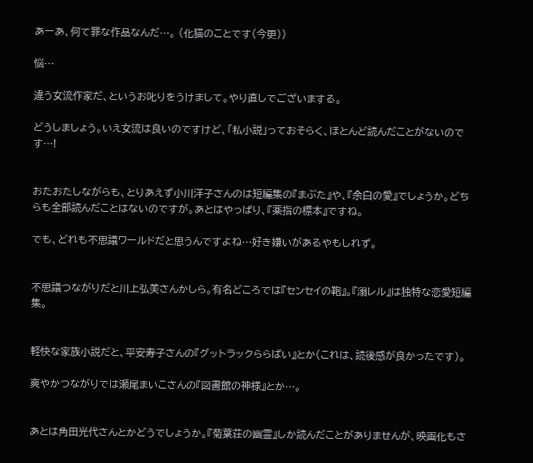あーあ、何て罪な作品なんだ…。 (化猫のことです(今更))

悩…

違う女流作家だ、というお叱りをうけまして。やり直しでございまする。

どうしましょう。いえ女流は良いのですけど、「私小説」っておそらく、ほとんど読んだことがないのです…!


おたおたしながらも、とりあえず小川洋子さんのは短編集の『まぶた』や、『余白の愛』でしょうか。どちらも全部読んだことはないのですが。あとはやっぱり、『薬指の標本』ですね。

でも、どれも不思議ワールドだと思うんですよね…好き嫌いがあるやもしれず。


不思議つながりだと川上弘美さんかしら。有名どころでは『センセイの鞄』。『溺レル』は独特な恋愛短編集。


軽快な家族小説だと、平安寿子さんの『グットラックららばい』とか(これは、読後感が良かったです)。

爽やかつながりでは瀬尾まいこさんの『図書館の神様』とか…。


あとは角田光代さんとかどうでしょうか。『菊葉荘の幽霊』しか読んだことがありませんが、映画化もさ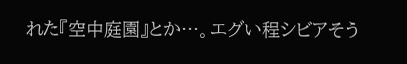れた『空中庭園』とか…。エグい程シビアそう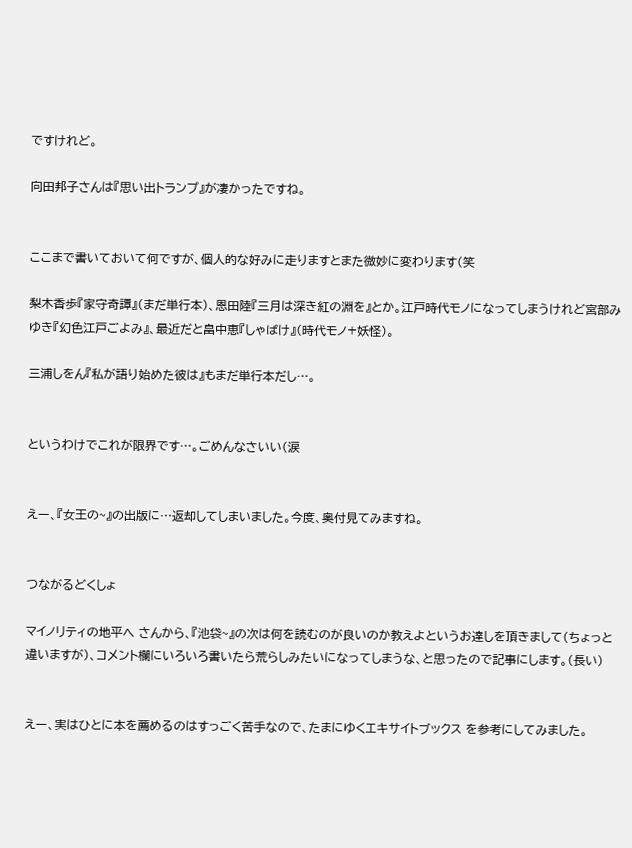ですけれど。

向田邦子さんは『思い出トランプ』が凄かったですね。


ここまで書いておいて何ですが、個人的な好みに走りますとまた微妙に変わります(笑

梨木香歩『家守奇譚』(まだ単行本)、恩田陸『三月は深き紅の淵を』とか。江戸時代モノになってしまうけれど宮部みゆき『幻色江戸ごよみ』、最近だと畠中恵『しゃばけ』(時代モノ+妖怪)。

三浦しをん『私が語り始めた彼は』もまだ単行本だし…。


というわけでこれが限界です…。ごめんなさいい(涙


えー、『女王の~』の出版に…返却してしまいました。今度、奥付見てみますね。


つながるどくしょ

マイノリティの地平へ さんから、『池袋~』の次は何を読むのが良いのか教えよというお達しを頂きまして(ちょっと違いますが)、コメント欄にいろいろ書いたら荒らしみたいになってしまうな、と思ったので記事にします。(長い)


えー、実はひとに本を薦めるのはすっごく苦手なので、たまにゆくエキサイトブックス を参考にしてみました。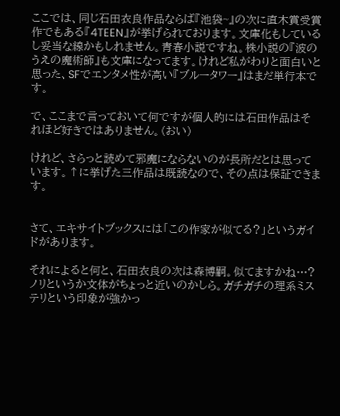ここでは、同じ石田衣良作品ならば『池袋~』の次に直木賞受賞作でもある『4TEEN』が挙げられております。文庫化もしているし妥当な線かもしれません。青春小説ですね。株小説の『波のうえの魔術師』も文庫になってます。けれど私がわりと面白いと思った、SFでエンタメ性が高い『ブルータワー』はまだ単行本です。

で、ここまで言っておいて何ですが個人的には石田作品はそれほど好きではありません。(おい)

けれど、さらっと読めて邪魔にならないのが長所だとは思っています。↑に挙げた三作品は既読なので、その点は保証できます。


さて、エキサイトブックスには「この作家が似てる?」というガイドがあります。

それによると何と、石田衣良の次は森博嗣。似てますかね…?ノリというか文体がちょっと近いのかしら。ガチガチの理系ミステリという印象が強かっ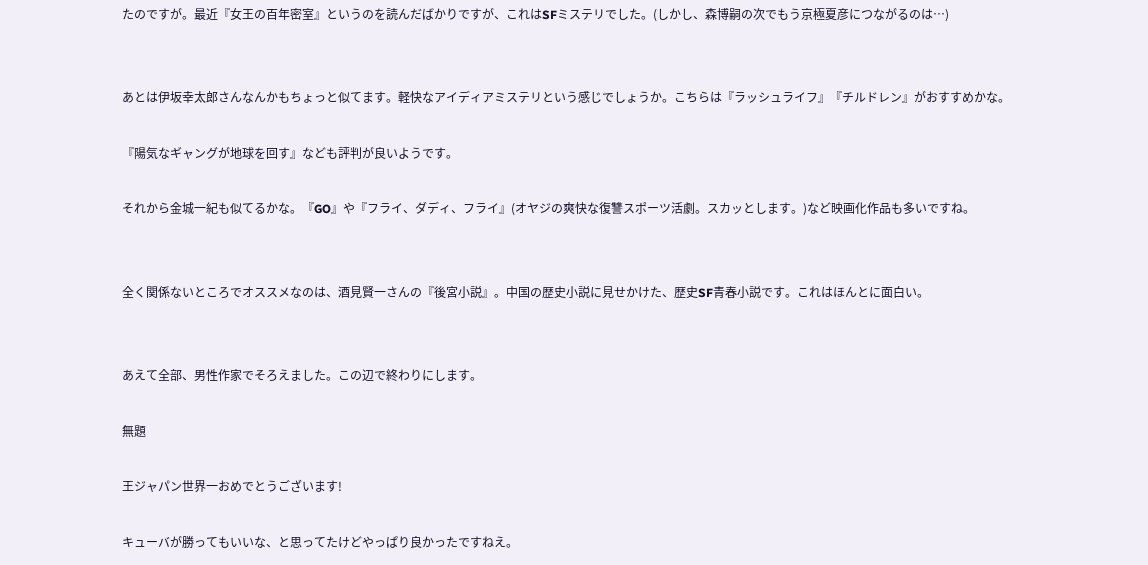たのですが。最近『女王の百年密室』というのを読んだばかりですが、これはSFミステリでした。(しかし、森博嗣の次でもう京極夏彦につながるのは…)


あとは伊坂幸太郎さんなんかもちょっと似てます。軽快なアイディアミステリという感じでしょうか。こちらは『ラッシュライフ』『チルドレン』がおすすめかな。

『陽気なギャングが地球を回す』なども評判が良いようです。

それから金城一紀も似てるかな。『GO』や『フライ、ダディ、フライ』(オヤジの爽快な復讐スポーツ活劇。スカッとします。)など映画化作品も多いですね。


全く関係ないところでオススメなのは、酒見賢一さんの『後宮小説』。中国の歴史小説に見せかけた、歴史SF青春小説です。これはほんとに面白い。


あえて全部、男性作家でそろえました。この辺で終わりにします。

無題

王ジャパン世界一おめでとうございます!

キューバが勝ってもいいな、と思ってたけどやっぱり良かったですねえ。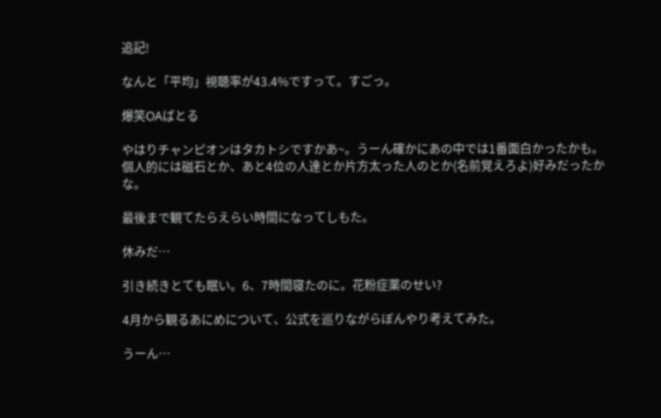追記!

なんと「平均」視聴率が43.4%ですって。すごっ。

爆笑OAばとる

やはりチャンピオンはタカトシですかあ~。うーん確かにあの中では1番面白かったかも。
個人的には磁石とか、あと4位の人達とか片方太った人のとか(名前覚えろよ)好みだったかな。

最後まで観てたらえらい時間になってしもた。

休みだ…

引き続きとても眠い。6、7時間寝たのに。花粉症薬のせい?

4月から観るあにめについて、公式を巡りながらぼんやり考えてみた。

うーん…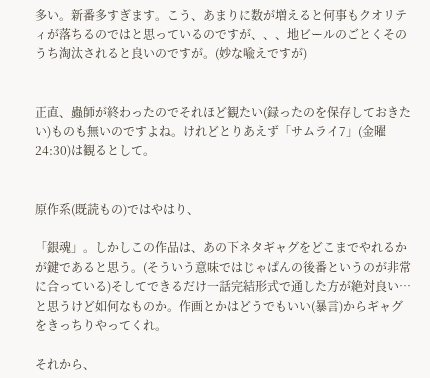多い。新番多すぎます。こう、あまりに数が増えると何事もクオリティが落ちるのではと思っているのですが、、、地ビールのごとくそのうち淘汰されると良いのですが。(妙な喩えですが)


正直、蟲師が終わったのでそれほど観たい(録ったのを保存しておきたい)ものも無いのですよね。けれどとりあえず「サムライ7」(金曜24:30)は観るとして。


原作系(既読もの)ではやはり、

「銀魂」。しかしこの作品は、あの下ネタギャグをどこまでやれるかが鍵であると思う。(そういう意味ではじゃぱんの後番というのが非常に合っている)そしてできるだけ一話完結形式で通した方が絶対良い…と思うけど如何なものか。作画とかはどうでもいい(暴言)からギャグをきっちりやってくれ。

それから、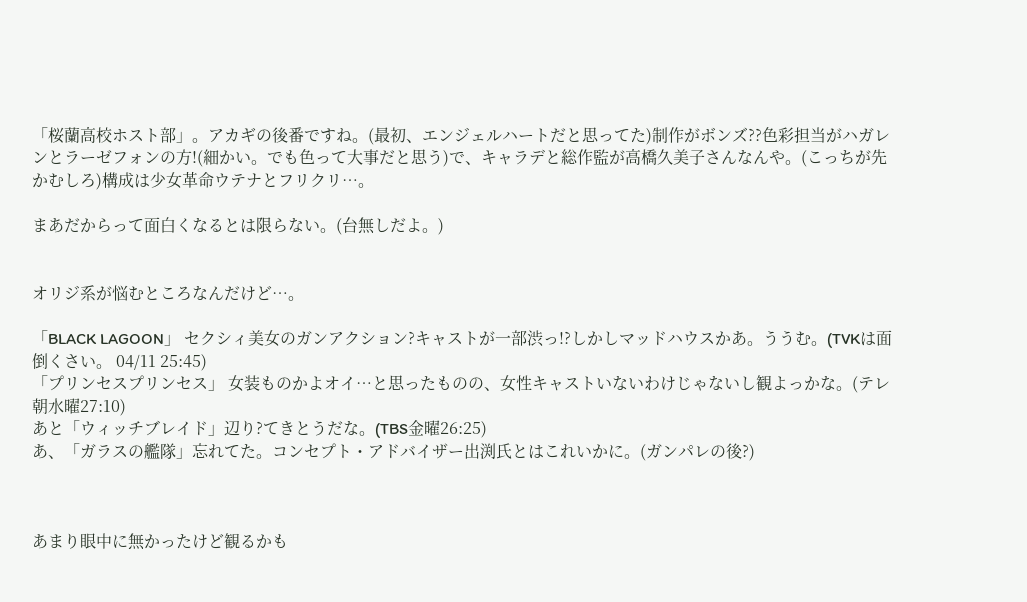「桜蘭高校ホスト部」。アカギの後番ですね。(最初、エンジェルハートだと思ってた)制作がボンズ??色彩担当がハガレンとラーゼフォンの方!(細かい。でも色って大事だと思う)で、キャラデと総作監が高橋久美子さんなんや。(こっちが先かむしろ)構成は少女革命ウテナとフリクリ…。

まあだからって面白くなるとは限らない。(台無しだよ。)


オリジ系が悩むところなんだけど…。

「BLACK LAGOON」 セクシィ美女のガンアクション?キャストが一部渋っ!?しかしマッドハウスかあ。ううむ。(TVKは面倒くさい。 04/11 25:45)
「プリンセスプリンセス」 女装ものかよオイ…と思ったものの、女性キャストいないわけじゃないし観よっかな。(テレ朝水曜27:10)
あと「ウィッチブレイド」辺り?てきとうだな。(TBS金曜26:25)
あ、「ガラスの艦隊」忘れてた。コンセプト・アドバイザー出渕氏とはこれいかに。(ガンパレの後?)



あまり眼中に無かったけど観るかも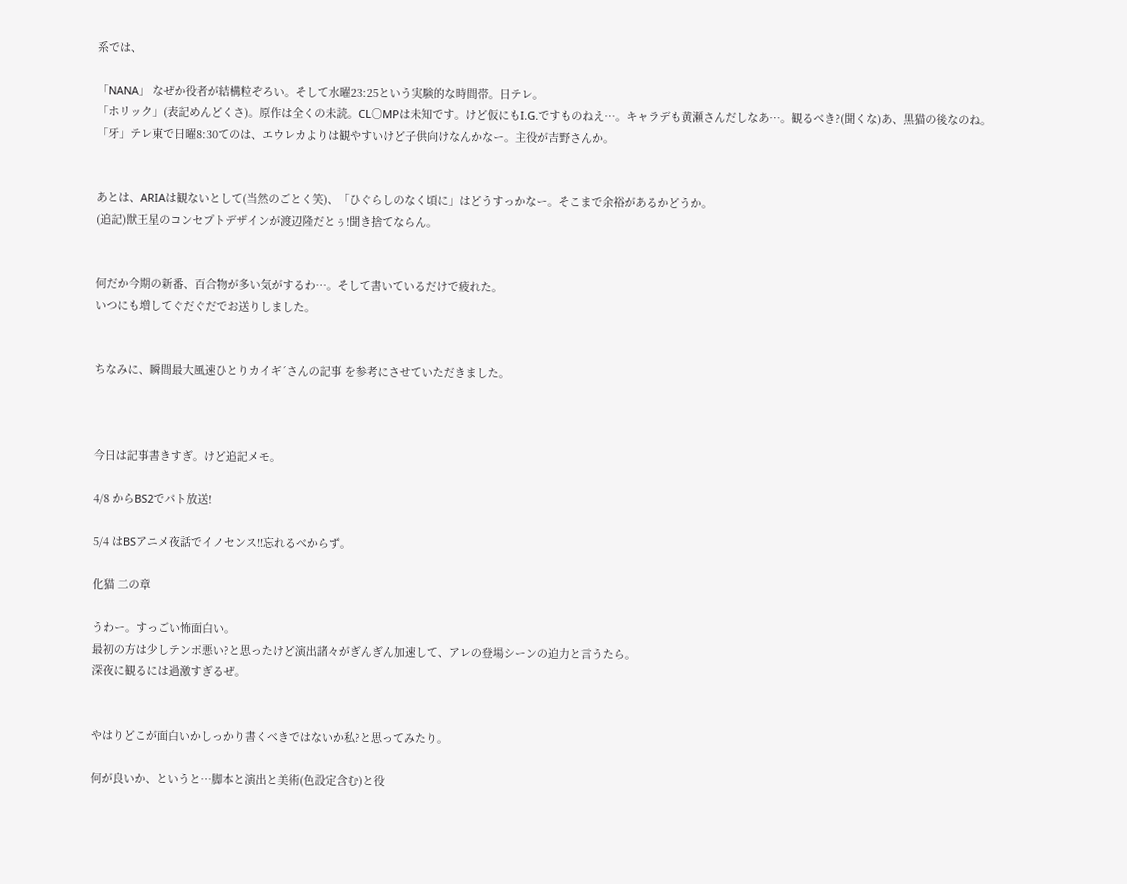系では、

「NANA」 なぜか役者が結構粒ぞろい。そして水曜23:25という実験的な時間帯。日テレ。
「ホリック」(表記めんどくさ)。原作は全くの未読。CL○MPは未知です。けど仮にもI.G.ですものねえ…。キャラデも黄瀬さんだしなあ…。観るべき?(聞くな)あ、黒猫の後なのね。
「牙」テレ東で日曜8:30てのは、エウレカよりは観やすいけど子供向けなんかなー。主役が吉野さんか。


あとは、ARIAは観ないとして(当然のごとく笑)、「ひぐらしのなく頃に」はどうすっかなー。そこまで余裕があるかどうか。
(追記)獣王星のコンセプトデザインが渡辺隆だとぅ!聞き捨てならん。


何だか今期の新番、百合物が多い気がするわ…。そして書いているだけで疲れた。
いつにも増してぐだぐだでお送りしました。


ちなみに、瞬間最大風速ひとりカイギ´さんの記事 を参考にさせていただきました。



今日は記事書きすぎ。けど追記メモ。

4/8 からBS2でパト放送!

5/4 はBSアニメ夜話でイノセンス!!忘れるべからず。

化猫 二の章

うわー。すっごい怖面白い。
最初の方は少しテンポ悪い?と思ったけど演出諸々がぎんぎん加速して、アレの登場シーンの迫力と言うたら。
深夜に観るには過激すぎるぜ。


やはりどこが面白いかしっかり書くべきではないか私?と思ってみたり。

何が良いか、というと…脚本と演出と美術(色設定含む)と役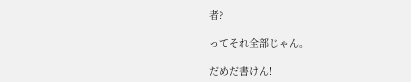者?

ってそれ全部じゃん。

だめだ書けん!